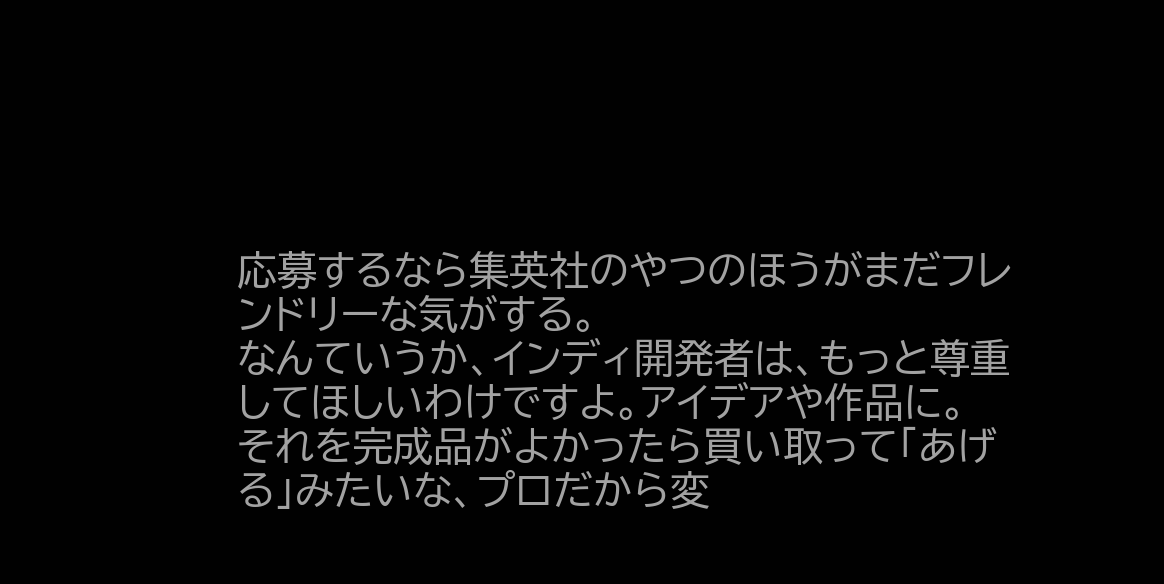応募するなら集英社のやつのほうがまだフレンドリーな気がする。
なんていうか、インディ開発者は、もっと尊重してほしいわけですよ。アイデアや作品に。
それを完成品がよかったら買い取って「あげる」みたいな、プロだから変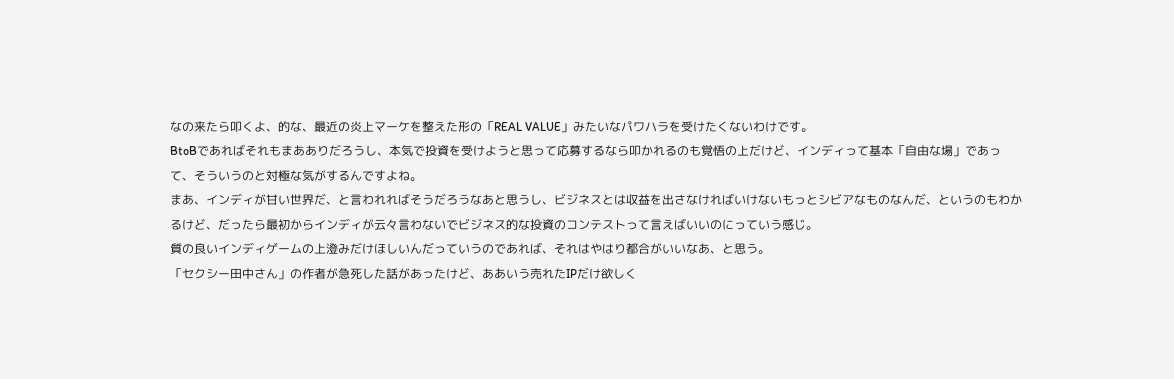なの来たら叩くよ、的な、最近の炎上マーケを整えた形の「REAL VALUE」みたいなパワハラを受けたくないわけです。
BtoBであればそれもまあありだろうし、本気で投資を受けようと思って応募するなら叩かれるのも覚悟の上だけど、インディって基本「自由な場」であって、そういうのと対極な気がするんですよね。
まあ、インディが甘い世界だ、と言われればそうだろうなあと思うし、ビジネスとは収益を出さなければいけないもっとシビアなものなんだ、というのもわかるけど、だったら最初からインディが云々言わないでビジネス的な投資のコンテストって言えばいいのにっていう感じ。
質の良いインディゲームの上澄みだけほしいんだっていうのであれば、それはやはり都合がいいなあ、と思う。
「セクシー田中さん」の作者が急死した話があったけど、ああいう売れたIPだけ欲しく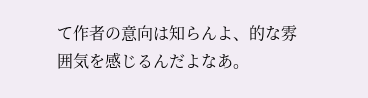て作者の意向は知らんよ、的な雰囲気を感じるんだよなあ。